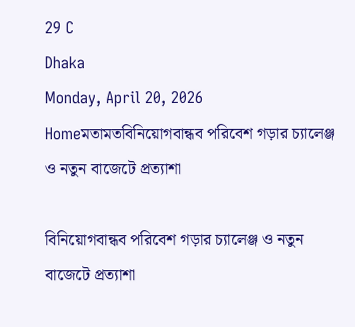29 C
Dhaka
Monday, April 20, 2026
Homeমতামতবিনিয়োগবান্ধব পরিবেশ গড়ার চ্যালেঞ্জ ও নতুন বাজেটে প্রত্যাশা

বিনিয়োগবান্ধব পরিবেশ গড়ার চ্যালেঞ্জ ও নতুন বাজেটে প্রত্যাশা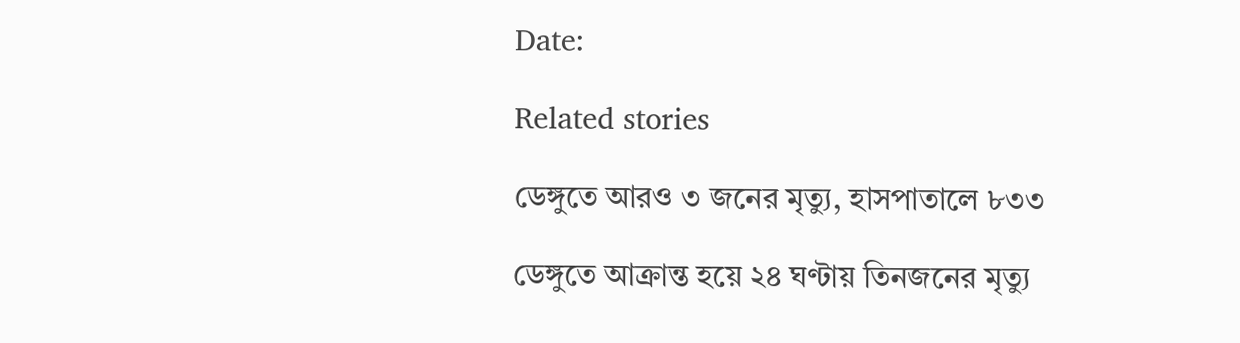Date:

Related stories

ডেঙ্গুতে আরও ৩ জনের মৃত্যু, হাসপাতালে ৮৩৩

ডেঙ্গুতে আক্রান্ত হয়ে ২৪ ঘণ্টায় তিনজনের মৃত্যু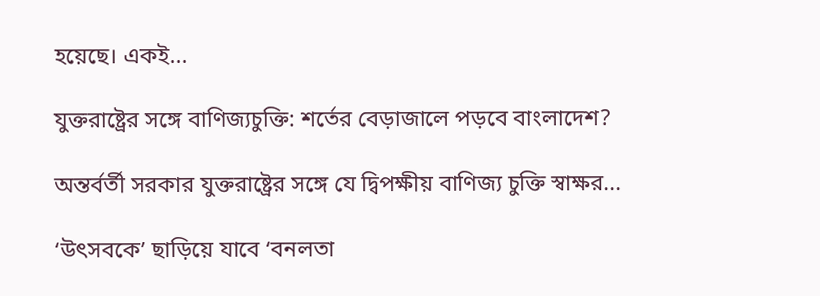হয়েছে। একই...

যুক্তরাষ্ট্রের সঙ্গে বাণিজ্যচুক্তি: শর্তের বেড়াজালে পড়বে বাংলাদেশ?

অন্তর্বর্তী সরকার যুক্তরাষ্ট্রের সঙ্গে যে দ্বিপক্ষীয় বাণিজ্য চুক্তি স্বাক্ষর...

‘উৎসবকে’ ছাড়িয়ে যাবে ‘বনলতা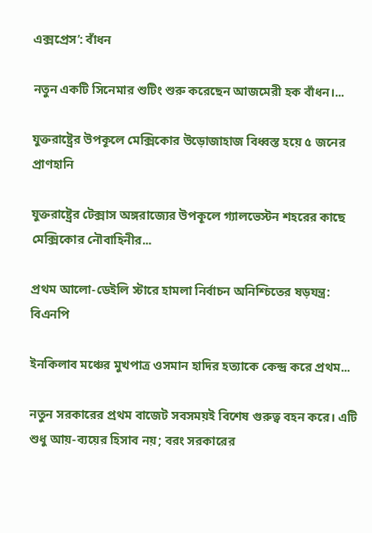এক্সপ্রেস’: বাঁধন

নতুন একটি সিনেমার শুটিং শুরু করেছেন আজমেরী হক বাঁধন।...

যুক্তরাষ্ট্রের উপকূলে মেক্সিকোর উড়োজাহাজ বিধ্বস্ত হয়ে ৫ জনের প্রাণহানি

যুক্তরাষ্ট্রের টেক্সাস অঙ্গরাজ্যের উপকূলে গ্যালভেস্টন শহরের কাছে মেক্সিকোর নৌবাহিনীর...

প্রথম আলো-ডেইলি স্টারে হামলা নির্বাচন অনিশ্চিতের ষড়যন্ত্র: বিএনপি

ইনকিলাব মঞ্চের মুখপাত্র ওসমান হাদির হত্যাকে কেন্দ্র করে প্রথম...

নতুন সরকারের প্রথম বাজেট সবসময়ই বিশেষ গুরুত্ব বহন করে। এটি শুধু আয়-ব্যয়ের হিসাব নয়; বরং সরকারের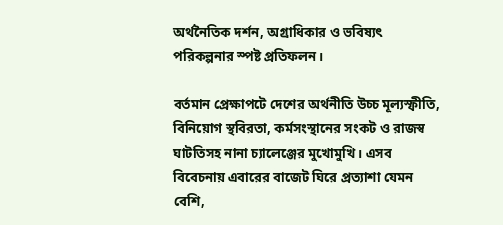অর্থনৈতিক দর্শন, অগ্রাধিকার ও ভবিষ্যৎ পরিকল্পনার স্পষ্ট প্রতিফলন।

বর্তমান প্রেক্ষাপটে দেশের অর্থনীতি উচ্চ মূল্যস্ফীতি, বিনিয়োগ স্থবিরতা, কর্মসংস্থানের সংকট ও রাজস্ব ঘাটতিসহ নানা চ্যালেঞ্জের মুখোমুখি। এসব বিবেচনায় এবারের বাজেট ঘিরে প্রত্যাশা যেমন বেশি,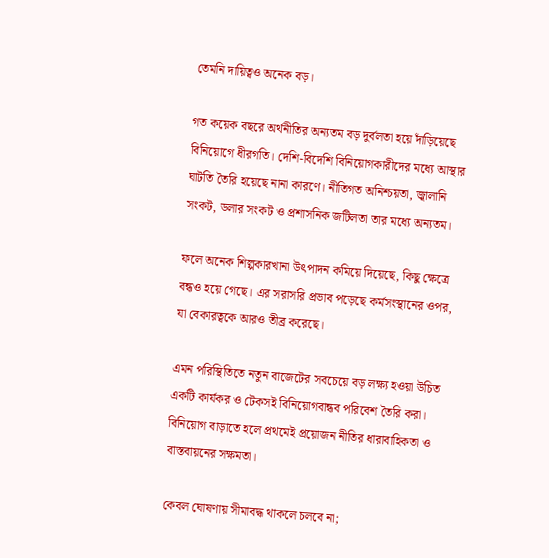তেমনি দায়িত্বও অনেক বড়।

গত কয়েক বছরে অর্থনীতির অন্যতম বড় দুর্বলতা হয়ে দাঁড়িয়েছে বিনিয়োগে ধীরগতি। দেশি-বিদেশি বিনিয়োগকারীদের মধ্যে আস্থার ঘাটতি তৈরি হয়েছে নানা কারণে। নীতিগত অনিশ্চয়তা, জ্বালানি সংকট, ডলার সংকট ও প্রশাসনিক জটিলতা তার মধ্যে অন্যতম।

ফলে অনেক শিল্পকারখানা উৎপাদন কমিয়ে দিয়েছে, কিছু ক্ষেত্রে বন্ধও হয়ে গেছে। এর সরাসরি প্রভাব পড়েছে কর্মসংস্থানের ওপর, যা বেকারত্বকে আরও তীব্র করেছে।

এমন পরিস্থিতিতে নতুন বাজেটের সবচেয়ে বড় লক্ষ্য হওয়া উচিত একটি কার্যকর ও টেকসই বিনিয়োগবান্ধব পরিবেশ তৈরি করা। বিনিয়োগ বাড়াতে হলে প্রথমেই প্রয়োজন নীতির ধারাবাহিকতা ও বাস্তবায়নের সক্ষমতা।

কেবল ঘোষণায় সীমাবদ্ধ থাকলে চলবে না;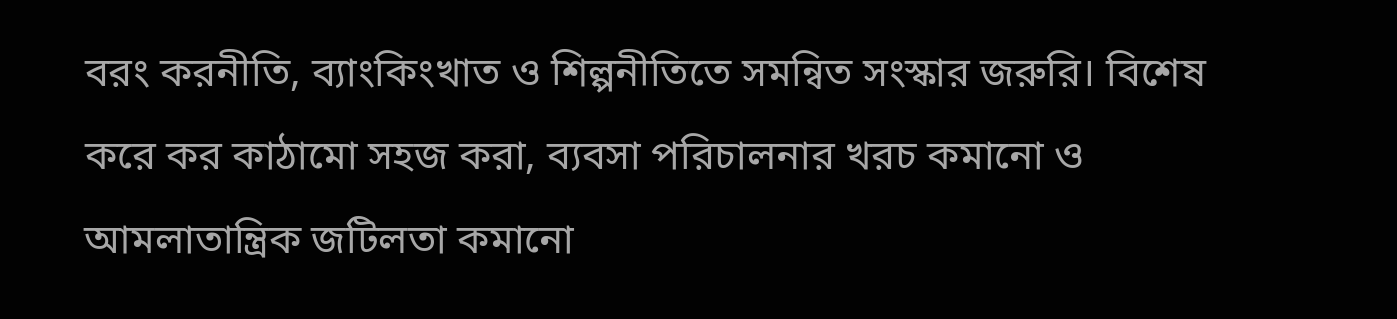বরং করনীতি, ব্যাংকিংখাত ও শিল্পনীতিতে সমন্বিত সংস্কার জরুরি। বিশেষ করে কর কাঠামো সহজ করা, ব্যবসা পরিচালনার খরচ কমানো ও আমলাতান্ত্রিক জটিলতা কমানো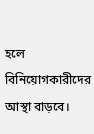হলে বিনিয়োগকারীদের আস্থা বাড়বে।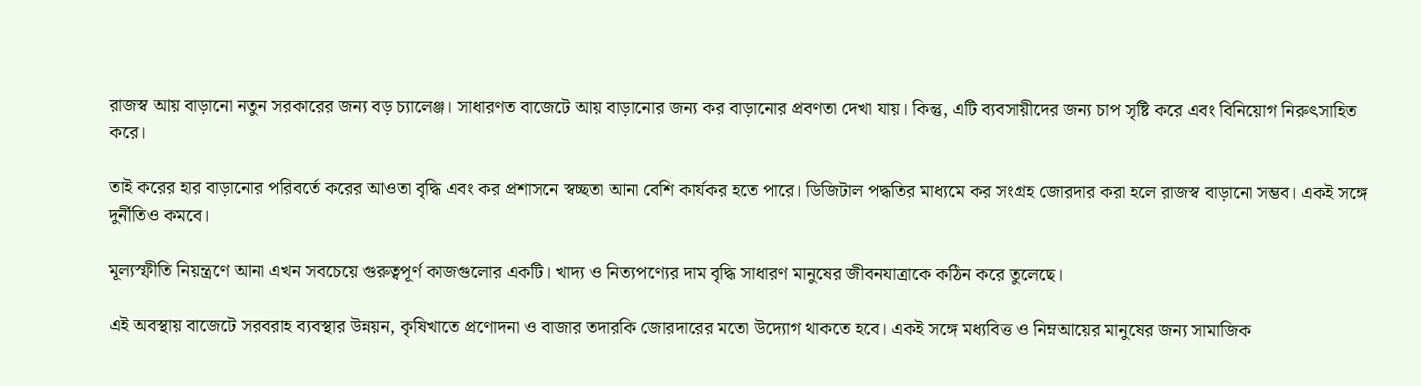রাজস্ব আয় বাড়ানো নতুন সরকারের জন্য বড় চ্যালেঞ্জ। সাধারণত বাজেটে আয় বাড়ানোর জন্য কর বাড়ানোর প্রবণতা দেখা যায়। কিন্তু, এটি ব্যবসায়ীদের জন্য চাপ সৃষ্টি করে এবং বিনিয়োগ নিরুৎসাহিত করে।

তাই করের হার বাড়ানোর পরিবর্তে করের আওতা বৃদ্ধি এবং কর প্রশাসনে স্বচ্ছতা আনা বেশি কার্যকর হতে পারে। ডিজিটাল পদ্ধতির মাধ্যমে কর সংগ্রহ জোরদার করা হলে রাজস্ব বাড়ানো সম্ভব। একই সঙ্গে দুর্নীতিও কমবে।

মূল্যস্ফীতি নিয়ন্ত্রণে আনা এখন সবচেয়ে গুরুত্বপূর্ণ কাজগুলোর একটি। খাদ্য ও নিত্যপণ্যের দাম বৃদ্ধি সাধারণ মানুষের জীবনযাত্রাকে কঠিন করে তুলেছে।

এই অবস্থায় বাজেটে সরবরাহ ব্যবস্থার উন্নয়ন, কৃষিখাতে প্রণোদনা ও বাজার তদারকি জোরদারের মতো উদ্যোগ থাকতে হবে। একই সঙ্গে মধ্যবিত্ত ও নিম্নআয়ের মানুষের জন্য সামাজিক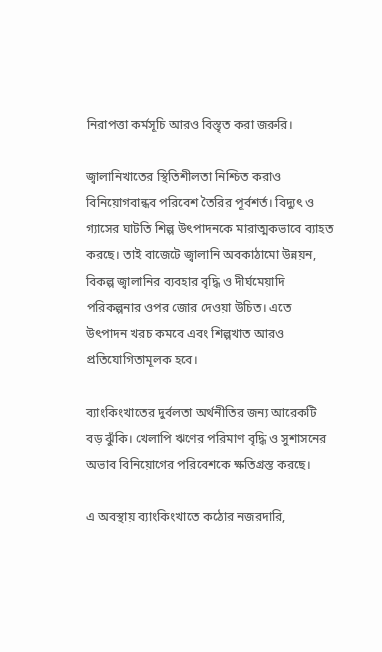নিরাপত্তা কর্মসূচি আরও বিস্তৃত করা জরুরি।

জ্বালানিখাতের স্থিতিশীলতা নিশ্চিত করাও বিনিয়োগবান্ধব পরিবেশ তৈরির পূর্বশর্ত। বিদ্যুৎ ও গ্যাসের ঘাটতি শিল্প উৎপাদনকে মারাত্মকভাবে ব্যাহত করছে। তাই বাজেটে জ্বালানি অবকাঠামো উন্নয়ন, বিকল্প জ্বালানির ব্যবহার বৃদ্ধি ও দীর্ঘমেয়াদি পরিকল্পনার ওপর জোর দেওয়া উচিত। এতে উৎপাদন খরচ কমবে এবং শিল্পখাত আরও প্রতিযোগিতামূলক হবে।

ব্যাংকিংখাতের দুর্বলতা অর্থনীতির জন্য আরেকটি বড় ঝুঁকি। খেলাপি ঋণের পরিমাণ বৃদ্ধি ও সুশাসনের অভাব বিনিয়োগের পরিবেশকে ক্ষতিগ্রস্ত করছে।

এ অবস্থায় ব্যাংকিংখাতে কঠোর নজরদারি,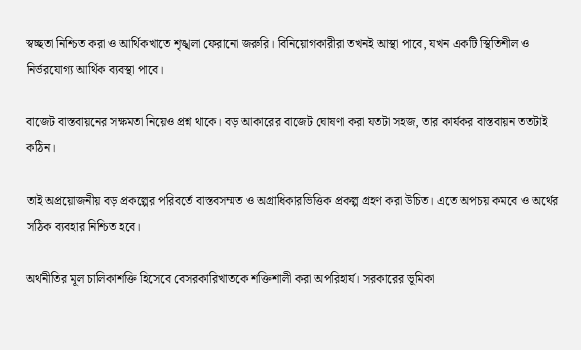স্বচ্ছতা নিশ্চিত করা ও আর্থিকখাতে শৃঙ্খলা ফেরানো জরুরি। বিনিয়োগকারীরা তখনই আস্থা পাবে, যখন একটি স্থিতিশীল ও নির্ভরযোগ্য আর্থিক ব্যবস্থা পাবে।

বাজেট বাস্তবায়নের সক্ষমতা নিয়েও প্রশ্ন থাকে। বড় আকারের বাজেট ঘোষণা করা যতটা সহজ, তার কার্যকর বাস্তবায়ন ততটাই কঠিন।

তাই অপ্রয়োজনীয় বড় প্রকল্পের পরিবর্তে বাস্তবসম্মত ও অগ্রাধিকারভিত্তিক প্রকল্প গ্রহণ করা উচিত। এতে অপচয় কমবে ও অর্থের সঠিক ব্যবহার নিশ্চিত হবে।

অর্থনীতির মূল চালিকাশক্তি হিসেবে বেসরকারিখাতকে শক্তিশালী করা অপরিহার্য। সরকারের ভূমিকা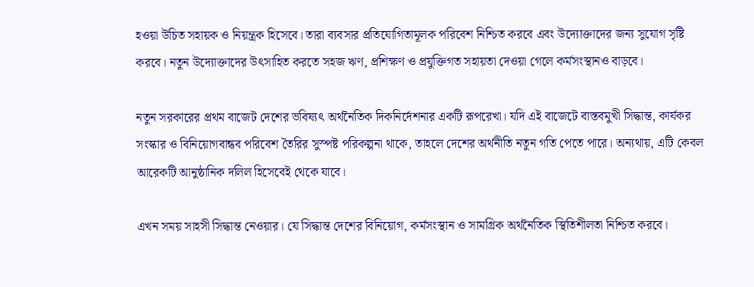হওয়া উচিত সহায়ক ও নিয়ন্ত্রক হিসেবে। তারা ব্যবসার প্রতিযোগিতামূলক পরিবেশ নিশ্চিত করবে এবং উদ্যোক্তাদের জন্য সুযোগ সৃষ্টি করবে। নতুন উদ্যোক্তাদের উৎসাহিত করতে সহজ ঋণ, প্রশিক্ষণ ও প্রযুক্তিগত সহায়তা দেওয়া গেলে কর্মসংস্থানও বাড়বে।

নতুন সরকারের প্রথম বাজেট দেশের ভবিষ্যৎ অর্থনৈতিক দিকনির্দেশনার একটি রূপরেখা। যদি এই বাজেটে বাস্তবমুখী সিদ্ধান্ত, কার্যকর সংস্কার ও বিনিয়োগবান্ধব পরিবেশ তৈরির সুস্পষ্ট পরিকল্পনা থাকে, তাহলে দেশের অর্থনীতি নতুন গতি পেতে পারে। অন্যথায়, এটি কেবল আরেকটি আনুষ্ঠানিক দলিল হিসেবেই থেকে যাবে।

এখন সময় সাহসী সিদ্ধান্ত নেওয়ার। যে সিদ্ধান্ত দেশের বিনিয়োগ, কর্মসংস্থান ও সামগ্রিক অর্থনৈতিক স্থিতিশীলতা নিশ্চিত করবে।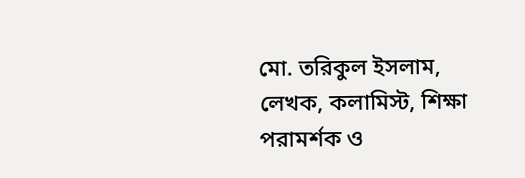মো. তরিকুল ইসলাম, লেখক, কলামিস্ট, শিক্ষা পরামর্শক ও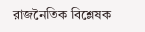রাজনৈতিক বিশ্লেষক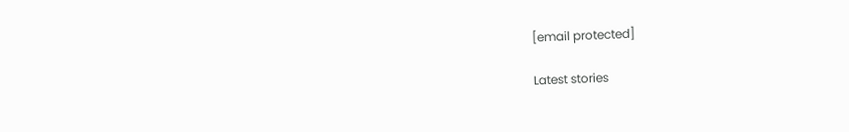[email protected]

Latest stories